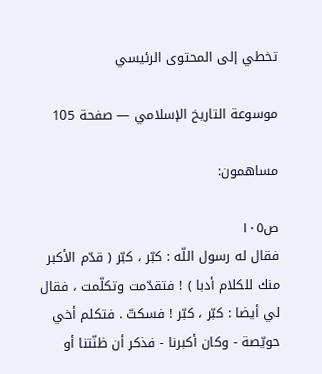تخطي إلى المحتوى الرئيسي

موسوعة التاريخ الإسلامي — صفحة 105

مساهمون:

ص١٠٥
فقال له رسول اللّه : كبّر ، كبّر ( قدّم الأكبر منك للكلام أدبا ) ! فتقدّمت وتكلّمت ، فقال لي أيضا : كبّر ، كبّر ! فسكتّ . فتكلم أخي حويّصة - وكان أكبرنا - فذكر أن ظنّتنا أو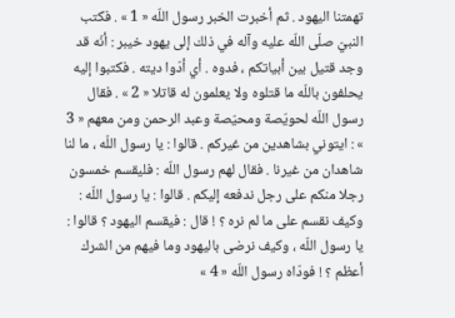تهمتنا اليهود . ثم أخبرت الخبر رسول اللّه « 1 » . فكتب النبيّ صلّى اللّه عليه وآله في ذلك إلى يهود خيبر : أنّه قد وجد قتيل بين أبياتكم ، فدوه . أي أدّوا ديته . فكتبوا إليه يحلفون باللّه ما قتلوه ولا يعلمون له قاتلا « 2 » . فقال رسول اللّه لحويّصة ومحيّصة وعبد الرحمن ومن معهم « 3 » : ايتوني بشاهدين من غيركم . قالوا : يا رسول اللّه ، ما لنا شاهدان من غيرنا . فقال لهم رسول اللّه : فليقسم خمسون رجلا منكم على رجل ندفعه إليكم . قالوا : يا رسول اللّه : وكيف نقسم على ما لم نره ؟ ! قال : فيقسم اليهود ؟ قالوا : يا رسول اللّه ، وكيف نرضى باليهود وما فيهم من الشرك أعظم ؟ ! فودّاه رسول اللّه « 4 »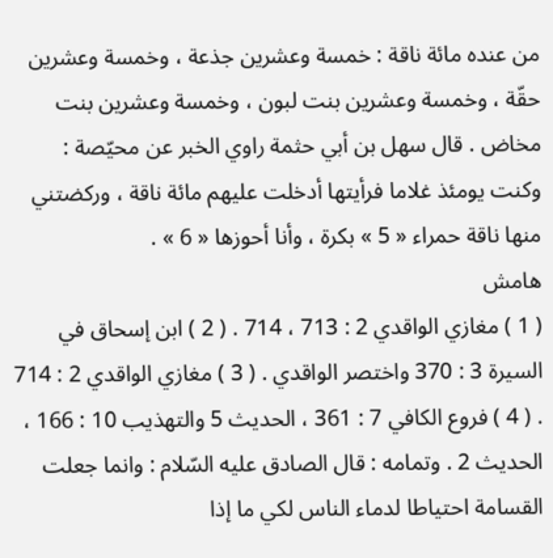من عنده مائة ناقة : خمسة وعشرين جذعة ، وخمسة وعشرين حقّة ، وخمسة وعشرين بنت لبون ، وخمسة وعشرين بنت مخاض . قال سهل بن أبي حثمة راوي الخبر عن محيّصة : وكنت يومئذ غلاما فرأيتها أدخلت عليهم مائة ناقة ، وركضتني منها ناقة حمراء « 5 » بكرة ، وأنا أحوزها « 6 » .
هامش
( 1 ) مغازي الواقدي 2 : 713 ، 714 . ( 2 ) ابن إسحاق في السيرة 3 : 370 واختصر الواقدي . ( 3 ) مغازي الواقدي 2 : 714 . ( 4 ) فروع الكافي 7 : 361 ، الحديث 5 والتهذيب 10 : 166 ، الحديث 2 . وتمامه : قال الصادق عليه السّلام : وانما جعلت القسامة احتياطا لدماء الناس لكي ما إذا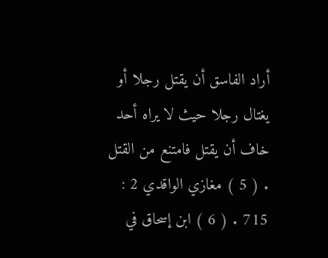أراد الفاسق أن يقتل رجلا أو يغتال رجلا حيث لا يراه أحد خاف أن يقتل فامتنع من القتل . ( 5 ) مغازي الواقدي 2 : 715 . ( 6 ) ابن إسحاق في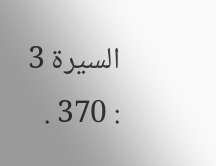السيرة 3 : 370 .